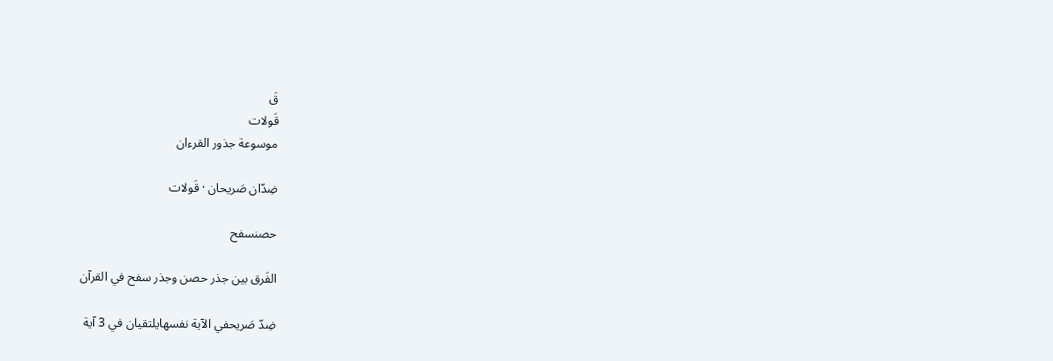قَ
قَولات
موسوعة جذور القرءان

ضِدّان صَريحان · قَولات

حصنسفح

الفَرق بين جذر حصن وجذر سفح في القرآن

ضِدّ صَريحفي الآية نفسهايلتقيان في 3 آية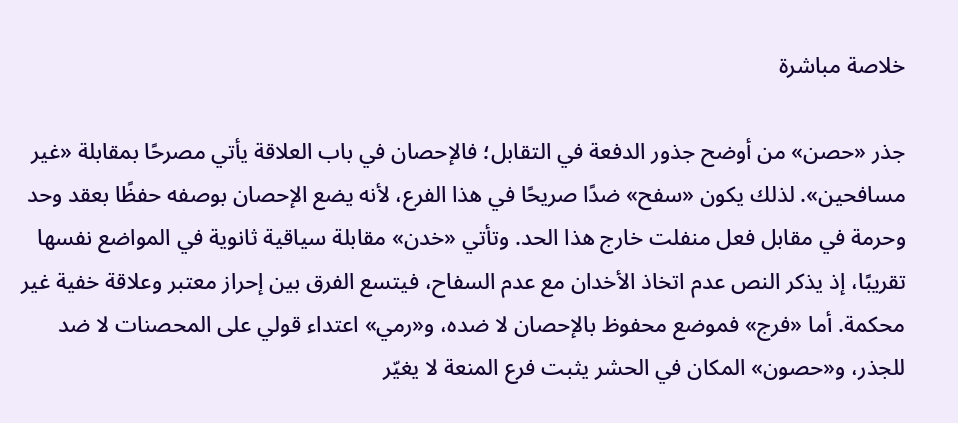خلاصة مباشرة

جذر «حصن» من أوضح جذور الدفعة في التقابل؛ فالإحصان في باب العلاقة يأتي مصرحًا بمقابلة «غير مسافحين». لذلك يكون «سفح» ضدًا صريحًا في هذا الفرع، لأنه يضع الإحصان بوصفه حفظًا بعقد وحد وحرمة في مقابل فعل منفلت خارج هذا الحد. وتأتي «خدن» مقابلة سياقية ثانوية في المواضع نفسها تقريبًا، إذ يذكر النص عدم اتخاذ الأخدان مع عدم السفاح، فيتسع الفرق بين إحراز معتبر وعلاقة خفية غير محكمة. أما «فرج» فموضع محفوظ بالإحصان لا ضده، و«رمي» اعتداء قولي على المحصنات لا ضد للجذر، و«حصون» المكان في الحشر يثبت فرع المنعة لا يغيّر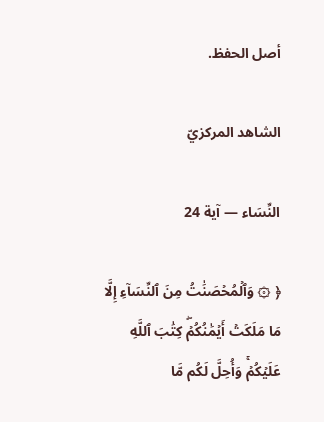أصل الحفظ.

الشاهد المركزيّ

النِّسَاء — آية 24

﴿ ۞ وَٱلۡمُحۡصَنَٰتُ مِنَ ٱلنِّسَآءِ إِلَّا مَا مَلَكَتۡ أَيۡمَٰنُكُمۡۖ كِتَٰبَ ٱللَّهِ عَلَيۡكُمۡۚ وَأُحِلَّ لَكُم مَّا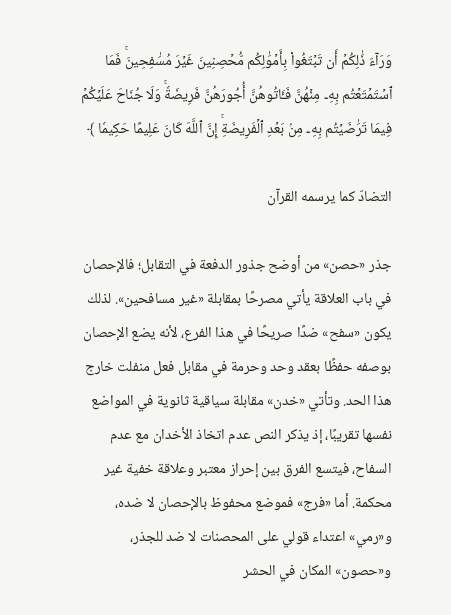وَرَآءَ ذَٰلِكُمۡ أَن تَبۡتَغُواْ بِأَمۡوَٰلِكُم مُّحۡصِنِينَ غَيۡرَ مُسَٰفِحِينَۚ فَمَا ٱسۡتَمۡتَعۡتُم بِهِۦ مِنۡهُنَّ فَـَٔاتُوهُنَّ أُجُورَهُنَّ فَرِيضَةٗۚ وَلَا جُنَاحَ عَلَيۡكُمۡ فِيمَا تَرَٰضَيۡتُم بِهِۦ مِنۢ بَعۡدِ ٱلۡفَرِيضَةِۚ إِنَّ ٱللَّهَ كَانَ عَلِيمًا حَكِيمٗا ﴾

التضادّ كما يرسمه القرآن

جذر «حصن» من أوضح جذور الدفعة في التقابل؛ فالإحصان في باب العلاقة يأتي مصرحًا بمقابلة «غير مسافحين». لذلك يكون «سفح» ضدًا صريحًا في هذا الفرع، لأنه يضع الإحصان بوصفه حفظًا بعقد وحد وحرمة في مقابل فعل منفلت خارج هذا الحد. وتأتي «خدن» مقابلة سياقية ثانوية في المواضع نفسها تقريبًا، إذ يذكر النص عدم اتخاذ الأخدان مع عدم السفاح، فيتسع الفرق بين إحراز معتبر وعلاقة خفية غير محكمة. أما «فرج» فموضع محفوظ بالإحصان لا ضده، و«رمي» اعتداء قولي على المحصنات لا ضد للجذر، و«حصون» المكان في الحشر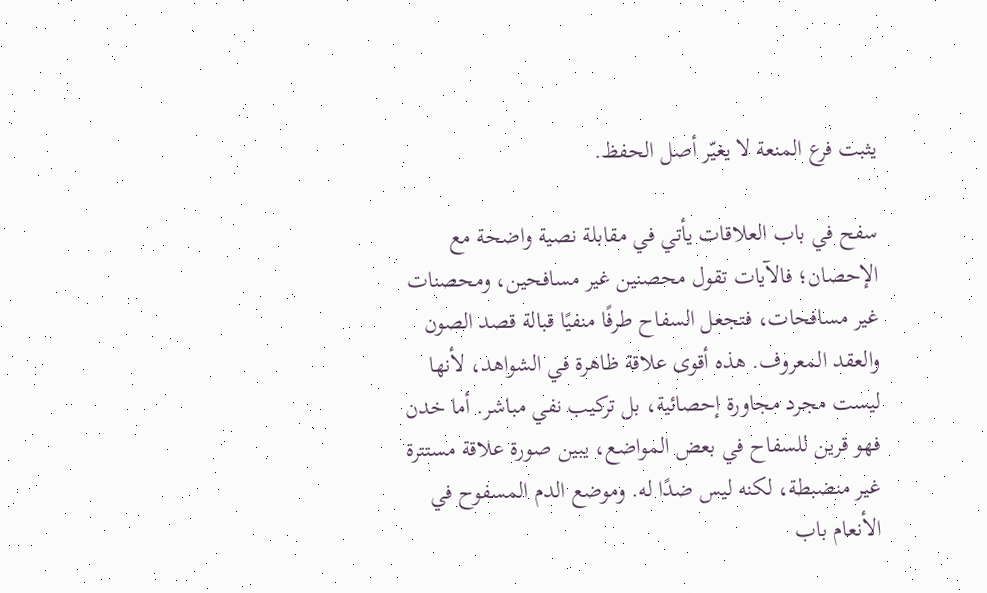يثبت فرع المنعة لا يغيّر أصل الحفظ.

سفح في باب العلاقات يأتي في مقابلة نصية واضحة مع الإحصان؛ فالآيات تقول محصنين غير مسافحين، ومحصنات غير مسافحات، فتجعل السفاح طرفًا منفيًا قبالة قصد الصون والعقد المعروف. هذه أقوى علاقة ظاهرة في الشواهد، لأنها ليست مجرد مجاورة إحصائية، بل تركيب نفي مباشر. أما خدن فهو قرين للسفاح في بعض المواضع، يبين صورة علاقة مستترة غير منضبطة، لكنه ليس ضدًا له. وموضع الدم المسفوح في الأنعام باب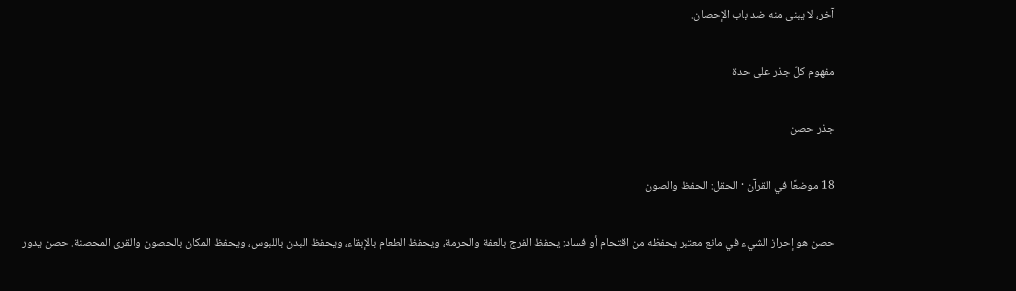آخر، لا يبنى منه ضد باب الإحصان.

مفهوم كلّ جذر على حدة

جذر حصن

18 موضعًا في القرآن · الحقل: الحفظ والصون

حصن هو إحراز الشيء في مانع معتبر يحفظه من اقتحام أو فساد: يحفظ الفرج بالعفة والحرمة، ويحفظ الطعام بالإبقاء، ويحفظ البدن باللبوس، ويحفظ المكان بالحصون والقرى المحصنة. حصن يدور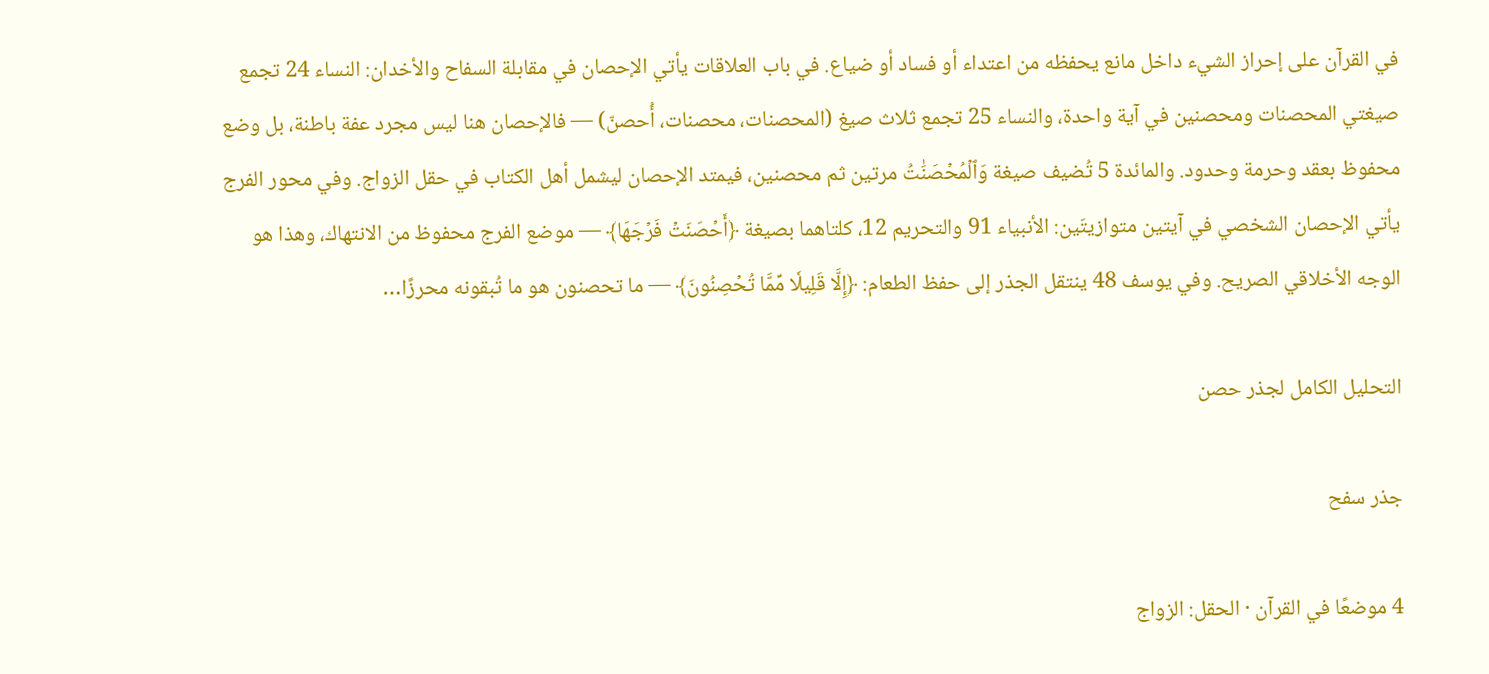في القرآن على إحراز الشيء داخل مانع يحفظه من اعتداء أو فساد أو ضياع. في باب العلاقات يأتي الإحصان في مقابلة السفاح والأخدان: النساء 24 تجمع صيغتي المحصنات ومحصنين في آية واحدة، والنساء 25 تجمع ثلاث صيغ (المحصنات، محصنات، أُحصنّ) — فالإحصان هنا ليس مجرد عفة باطنة، بل وضع محفوظ بعقد وحرمة وحدود. والمائدة 5 تُضيف صيغة وَٱلۡمُحۡصَنَٰتُ مرتين ثم محصنين، فيمتد الإحصان ليشمل أهل الكتاب في حقل الزواج. وفي محور الفرج يأتي الإحصان الشخصي في آيتين متوازيتَين: الأنبياء 91 والتحريم 12، كلتاهما بصيغة ﴿أَحۡصَنَتۡ فَرۡجَهَا﴾ — موضع الفرج محفوظ من الانتهاك، وهذا هو الوجه الأخلاقي الصريح. وفي يوسف 48 ينتقل الجذر إلى حفظ الطعام: ﴿إِلَّا قَلِيلٗا مِّمَّا تُحۡصِنُونَ﴾ — ما تحصنون هو ما تُبقونه محرزًا…

التحليل الكامل لجذر حصن

جذر سفح

4 موضعًا في القرآن · الحقل: الزواج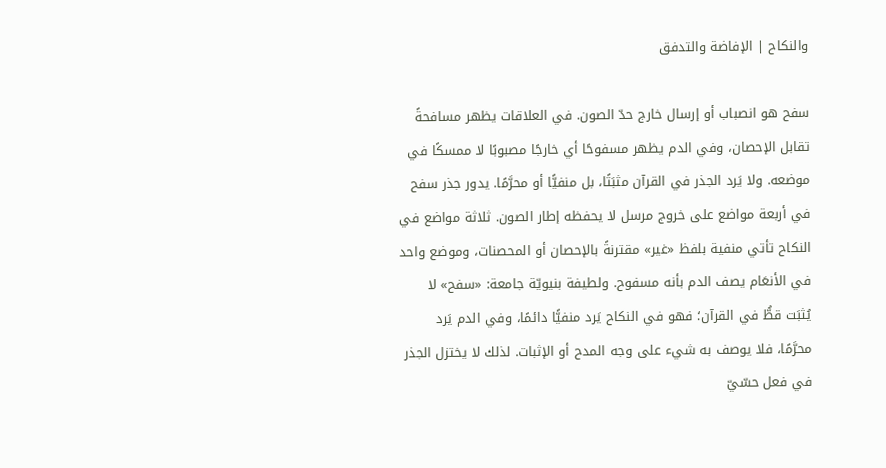والنكاح | الإفاضة والتدفق

سفح هو انصباب أو إرسال خارج حدّ الصون. في العلاقات يظهر مسافحةً تقابل الإحصان، وفي الدم يظهر مسفوحًا أي خارجًا مصبوبًا لا ممسكًا في موضعه. ولا يَرد الجذر في القرآن مثبَتًا، بل منفيًّا أو محرَّمًا. يدور جذر سفح في أربعة مواضع على خروج مرسل لا يحفظه إطار الصون. ثلاثة مواضع في النكاح تأتي منفية بلفظ «غير» مقترنةً بالإحصان أو المحصنات، وموضع واحد في الأنعَام يصف الدم بأنه مسفوح. ولطيفة بنيويّة جامعة: «سفح» لا يُثبَت قطُّ في القرآن؛ فهو في النكاح يَرد منفيًّا دائمًا، وفي الدم يَرد محرَّمًا، فلا يوصف به شيء على وجه المدح أو الإثبات. لذلك لا يختزل الجذر في فعل حسّيّ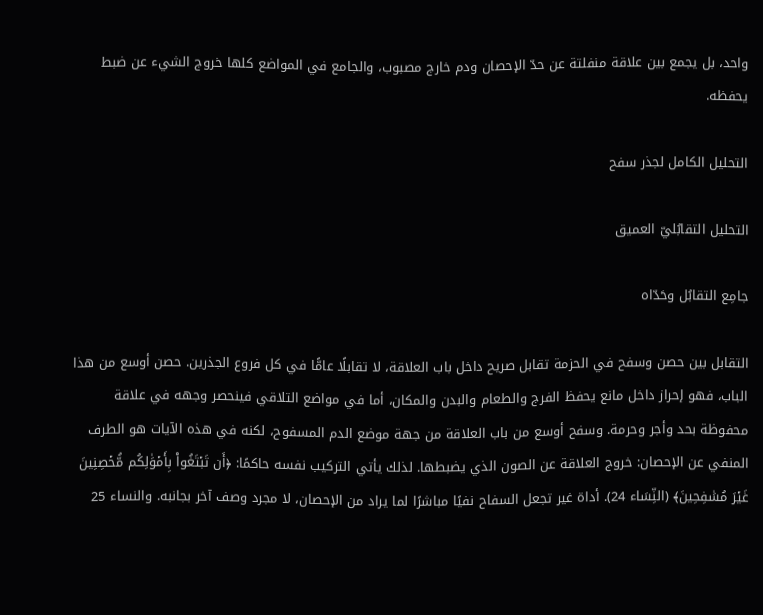واحد، بل يجمع بين علاقة منفلتة عن حدّ الإحصان ودم خارج مصبوب، والجامع في المواضع كلها خروج الشيء عن ضبط يحفظه.

التحليل الكامل لجذر سفح

التحليل التقابُليّ العميق

جامِع التقابُل وحَدّاه

التقابل بين حصن وسفح في الحزمة تقابل صريح داخل باب العلاقة، لا تقابلًا عامًّا في كل فروع الجذرين. حصن أوسع من هذا الباب، فهو إحراز داخل مانع يحفظ الفرج والطعام والبدن والمكان، أما في مواضع التلاقي فينحصر وجهه في علاقة محفوظة بحد وأجر وحرمة. وسفح أوسع من باب العلاقة من جهة موضع الدم المسفوح، لكنه في هذه الآيات هو الطرف المنفي عن الإحصان: خروج العلاقة عن الصون الذي يضبطها. لذلك يأتي التركيب نفسه حاكمًا: ﴿أَن تَبۡتَغُواْ بِأَمۡوَٰلِكُم مُّحۡصِنِينَ غَيۡرَ مُسَٰفِحِينَ﴾ (النِّسَاء 24). أداة غير تجعل السفاح نفيًا مباشرًا لما يراد من الإحصان، لا مجرد وصف آخر بجانبه. والنساء 25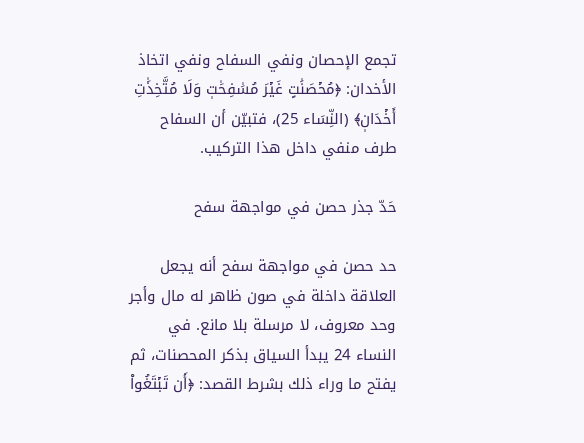تجمع الإحصان ونفي السفاح ونفي اتخاذ الأخدان: ﴿مُحۡصَنَٰتٍ غَيۡرَ مُسَٰفِحَٰتٖ وَلَا مُتَّخِذَٰتِ أَخۡدَانٖ﴾ (النِّسَاء 25)، فتبيّن أن السفاح طرف منفي داخل هذا التركيب.

حَدّ جذر حصن في مواجهة سفح

حد حصن في مواجهة سفح أنه يجعل العلاقة داخلة في صون ظاهر له مال وأجر وحد معروف، لا مرسلة بلا مانع. في النساء 24 يبدأ السياق بذكر المحصنات، ثم يفتح ما وراء ذلك بشرط القصد: ﴿أَن تَبۡتَغُواْ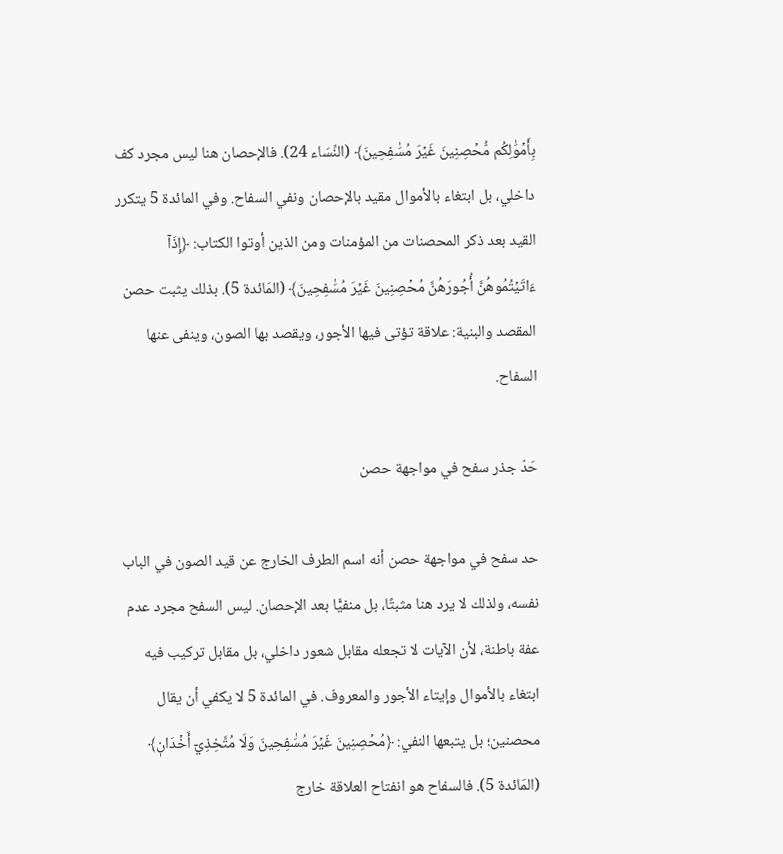بِأَمۡوَٰلِكُم مُّحۡصِنِينَ غَيۡرَ مُسَٰفِحِينَ﴾ (النِّسَاء 24). فالإحصان هنا ليس مجرد كف داخلي، بل ابتغاء بالأموال مقيد بالإحصان ونفي السفاح. وفي المائدة 5 يتكرر القيد بعد ذكر المحصنات من المؤمنات ومن الذين أوتوا الكتاب: ﴿إِذَآ ءَاتَيۡتُمُوهُنَّ أُجُورَهُنَّ مُحۡصِنِينَ غَيۡرَ مُسَٰفِحِينَ﴾ (المَائدة 5). بذلك يثبت حصن المقصد والبنية: علاقة تؤتى فيها الأجور، ويقصد بها الصون، وينفى عنها السفاح.

حَدّ جذر سفح في مواجهة حصن

حد سفح في مواجهة حصن أنه اسم الطرف الخارج عن قيد الصون في الباب نفسه، ولذلك لا يرد هنا مثبتًا، بل منفيًّا بعد الإحصان. ليس السفح مجرد عدم عفة باطنة، لأن الآيات لا تجعله مقابل شعور داخلي، بل مقابل تركيب فيه ابتغاء بالأموال وإيتاء الأجور والمعروف. في المائدة 5 لا يكفي أن يقال محصنين؛ بل يتبعها النفي: ﴿مُحۡصِنِينَ غَيۡرَ مُسَٰفِحِينَ وَلَا مُتَّخِذِيٓ أَخۡدَانٖ﴾ (المَائدة 5). فالسفاح هو انفتاح العلاقة خارج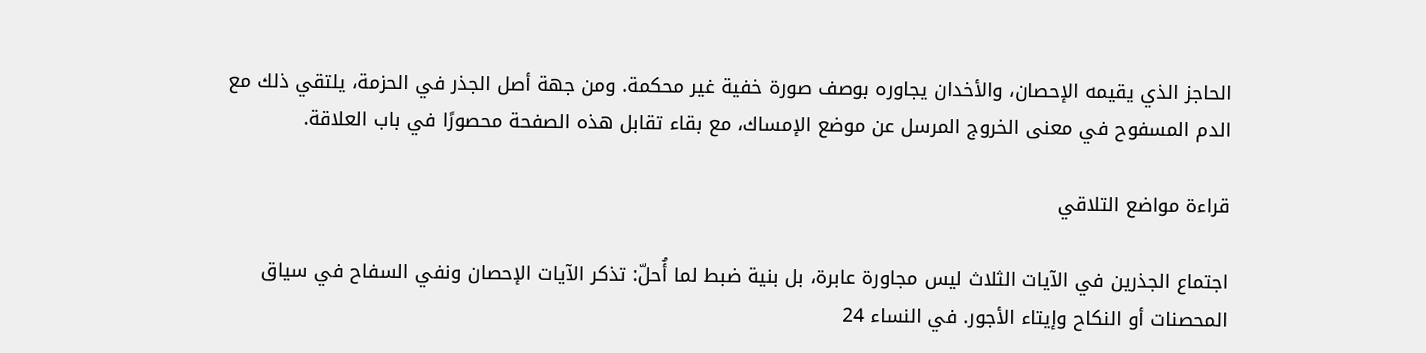الحاجز الذي يقيمه الإحصان، والأخدان يجاوره بوصف صورة خفية غير محكمة. ومن جهة أصل الجذر في الحزمة، يلتقي ذلك مع الدم المسفوح في معنى الخروج المرسل عن موضع الإمساك، مع بقاء تقابل هذه الصفحة محصورًا في باب العلاقة.

قراءة مواضع التلاقي

اجتماع الجذرين في الآيات الثلاث ليس مجاورة عابرة، بل بنية ضبط لما أُحلّ: تذكر الآيات الإحصان ونفي السفاح في سياق المحصنات أو النكاح وإيتاء الأجور. في النساء 24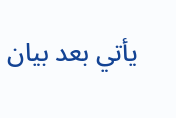يأتي بعد بيان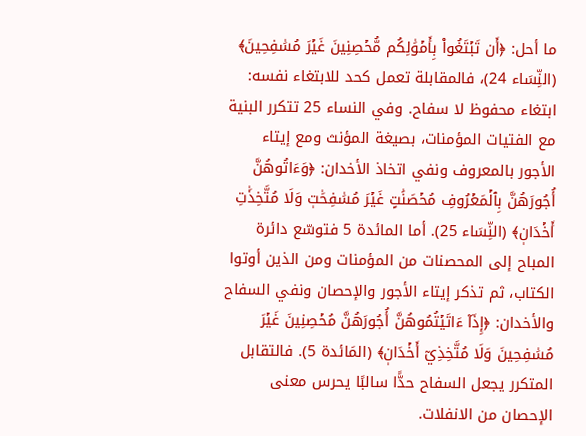ما أحل: ﴿أَن تَبۡتَغُواْ بِأَمۡوَٰلِكُم مُّحۡصِنِينَ غَيۡرَ مُسَٰفِحِينَ﴾ (النِّسَاء 24)، فالمقابلة تعمل كحد للابتغاء نفسه: ابتغاء محفوظ لا سفاح. وفي النساء 25 تتكرر البنية مع الفتيات المؤمنات، بصيغة المؤنث ومع إيتاء الأجور بالمعروف ونفي اتخاذ الأخدان: ﴿وَءَاتُوهُنَّ أُجُورَهُنَّ بِٱلۡمَعۡرُوفِ مُحۡصَنَٰتٍ غَيۡرَ مُسَٰفِحَٰتٖ وَلَا مُتَّخِذَٰتِ أَخۡدَانٖ﴾ (النِّسَاء 25). أما المائدة 5 فتوسّع دائرة المباح إلى المحصنات من المؤمنات ومن الذين أوتوا الكتاب، ثم تذكر إيتاء الأجور والإحصان ونفي السفاح والأخدان: ﴿إِذَآ ءَاتَيۡتُمُوهُنَّ أُجُورَهُنَّ مُحۡصِنِينَ غَيۡرَ مُسَٰفِحِينَ وَلَا مُتَّخِذِيٓ أَخۡدَانٖ﴾ (المَائدة 5). فالتقابل المتكرر يجعل السفاح حدًّا سالبًا يحرس معنى الإحصان من الانفلات.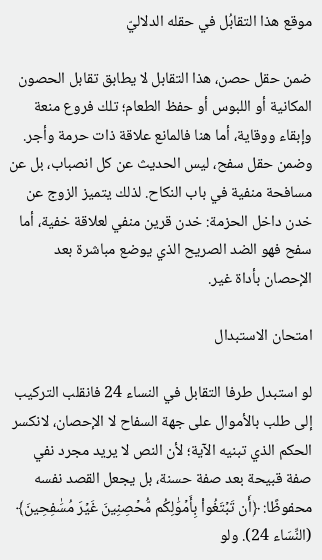موقع هذا التقابُل في حقله الدلاليّ

ضمن حقل حصن، هذا التقابل لا يطابق تقابل الحصون المكانية أو اللبوس أو حفظ الطعام؛ تلك فروع منعة وإبقاء ووقاية، أما هنا فالمانع علاقة ذات حرمة وأجر. وضمن حقل سفح، ليس الحديث عن كل انصباب، بل عن مسافحة منفية في باب النكاح. لذلك يتميز الزوج عن خدن داخل الحزمة: خدن قرين منفي لعلاقة خفية، أما سفح فهو الضد الصريح الذي يوضع مباشرة بعد الإحصان بأداة غير.

امتحان الاستبدال

لو استبدل طرفا التقابل في النساء 24 فانقلب التركيب إلى طلب بالأموال على جهة السفاح لا الإحصان، لانكسر الحكم الذي تبنيه الآية؛ لأن النص لا يريد مجرد نفي صفة قبيحة بعد صفة حسنة، بل يجعل القصد نفسه محفوظًا: ﴿أَن تَبۡتَغُواْ بِأَمۡوَٰلِكُم مُّحۡصِنِينَ غَيۡرَ مُسَٰفِحِينَ﴾ (النِّسَاء 24). ولو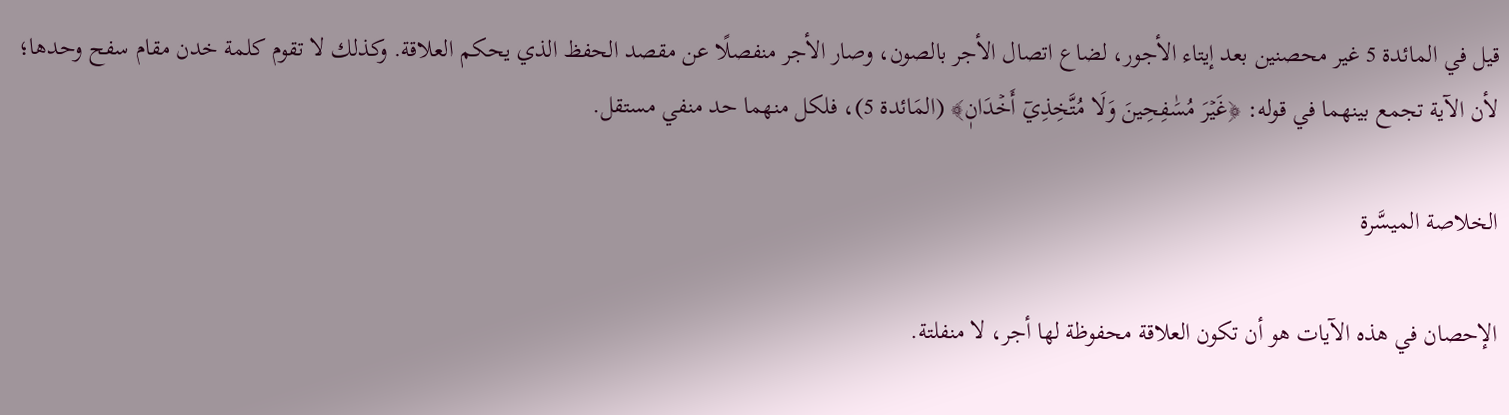قيل في المائدة 5 غير محصنين بعد إيتاء الأجور، لضاع اتصال الأجر بالصون، وصار الأجر منفصلًا عن مقصد الحفظ الذي يحكم العلاقة. وكذلك لا تقوم كلمة خدن مقام سفح وحدها؛ لأن الآية تجمع بينهما في قوله: ﴿غَيۡرَ مُسَٰفِحِينَ وَلَا مُتَّخِذِيٓ أَخۡدَانٖ﴾ (المَائدة 5)، فلكل منهما حد منفي مستقل.

الخلاصة الميسَّرة

الإحصان في هذه الآيات هو أن تكون العلاقة محفوظة لها أجر، لا منفلتة.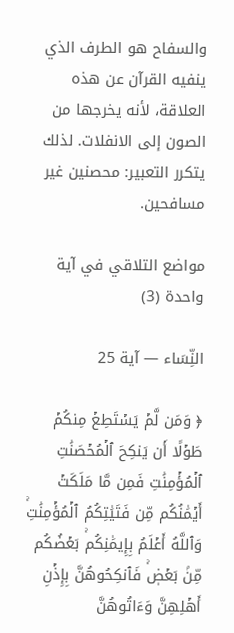والسفاح هو الطرف الذي ينفيه القرآن عن هذه العلاقة، لأنه يخرجها من الصون إلى الانفلات. لذلك يتكرر التعبير: محصنين غير مسافحين.

مواضع التلاقي في آية واحدة (3)

النِّسَاء — آية 25

﴿ وَمَن لَّمۡ يَسۡتَطِعۡ مِنكُمۡ طَوۡلًا أَن يَنكِحَ ٱلۡمُحۡصَنَٰتِ ٱلۡمُؤۡمِنَٰتِ فَمِن مَّا مَلَكَتۡ أَيۡمَٰنُكُم مِّن فَتَيَٰتِكُمُ ٱلۡمُؤۡمِنَٰتِۚ وَٱللَّهُ أَعۡلَمُ بِإِيمَٰنِكُمۚ بَعۡضُكُم مِّنۢ بَعۡضٖۚ فَٱنكِحُوهُنَّ بِإِذۡنِ أَهۡلِهِنَّ وَءَاتُوهُنَّ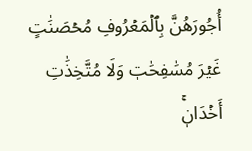أُجُورَهُنَّ بِٱلۡمَعۡرُوفِ مُحۡصَنَٰتٍ غَيۡرَ مُسَٰفِحَٰتٖ وَلَا مُتَّخِذَٰتِ أَخۡدَانٖۚ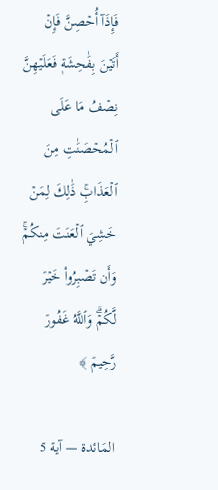فَإِذَآ أُحۡصِنَّ فَإِنۡ أَتَيۡنَ بِفَٰحِشَةٖ فَعَلَيۡهِنَّ نِصۡفُ مَا عَلَى ٱلۡمُحۡصَنَٰتِ مِنَ ٱلۡعَذَابِۚ ذَٰلِكَ لِمَنۡ خَشِيَ ٱلۡعَنَتَ مِنكُمۡۚ وَأَن تَصۡبِرُواْ خَيۡرٞ لَّكُمۡۗ وَٱللَّهُ غَفُورٞ رَّحِيمٞ ﴾

المَائدة — آية 5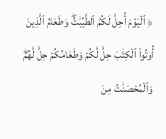﴿ ٱلۡيَوۡمَ أُحِلَّ لَكُمُ ٱلطَّيِّبَٰتُۖ وَطَعَامُ ٱلَّذِينَ أُوتُواْ ٱلۡكِتَٰبَ حِلّٞ لَّكُمۡ وَطَعَامُكُمۡ حِلّٞ لَّهُمۡۖ وَٱلۡمُحۡصَنَٰتُ مِنَ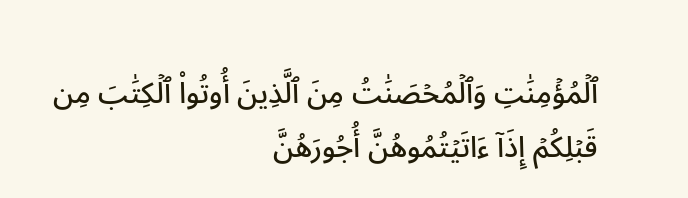ٱلۡمُؤۡمِنَٰتِ وَٱلۡمُحۡصَنَٰتُ مِنَ ٱلَّذِينَ أُوتُواْ ٱلۡكِتَٰبَ مِن قَبۡلِكُمۡ إِذَآ ءَاتَيۡتُمُوهُنَّ أُجُورَهُنَّ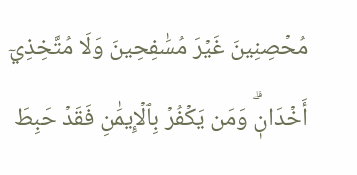مُحۡصِنِينَ غَيۡرَ مُسَٰفِحِينَ وَلَا مُتَّخِذِيٓ أَخۡدَانٖۗ وَمَن يَكۡفُرۡ بِٱلۡإِيمَٰنِ فَقَدۡ حَبِطَ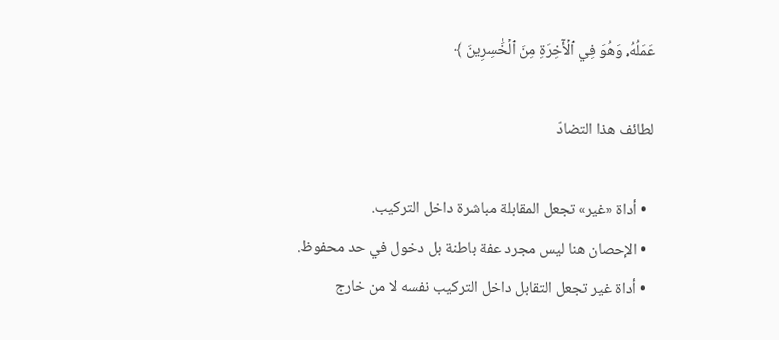عَمَلُهُۥ وَهُوَ فِي ٱلۡأٓخِرَةِ مِنَ ٱلۡخَٰسِرِينَ ﴾

لطائف هذا التضادّ

  • أداة «غير» تجعل المقابلة مباشرة داخل التركيب.
  • الإحصان هنا ليس مجرد عفة باطنة بل دخول في حد محفوظ.
  • أداة غير تجعل التقابل داخل التركيب نفسه لا من خارج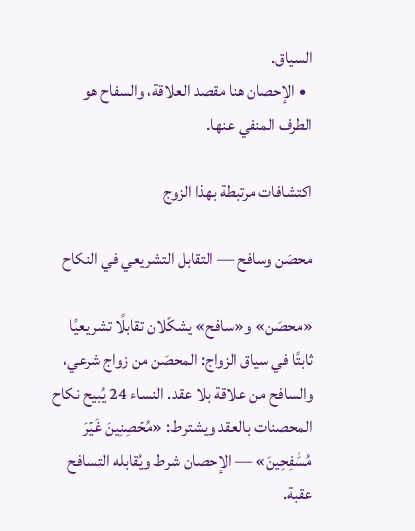السياق.
  • الإحصان هنا مقصد العلاقة، والسفاح هو الطرف المنفي عنها.

اكتشافات مرتبطة بهذا الزوج

محصَن وسافح — التقابل التشريعي في النكاح

«محصَن» و«سافح» يشكّلان تقابلًا تشريعيًا ثابتًا في سياق الزواج: المحصَن من زواج شرعي، والسافح من علاقة بلا عقد. النساء 24 يُبيح نكاح المحصنات بالعقد ويشترط: «مُحۡصِنِينَ غَيۡرَ مُسَٰفِحِينَ» — الإحصان شرط ويُقابله التسافح عقبة.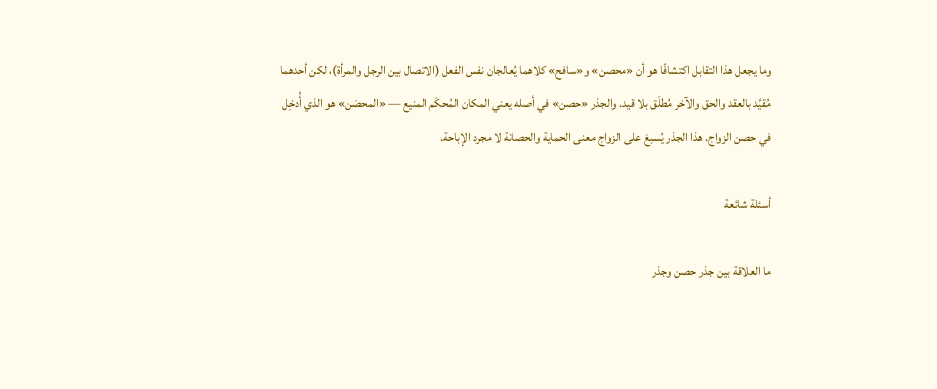وما يجعل هذا التقابل اكتشافًا هو أن «محصن» و«سافح» كلاهما يُعالجان نفس الفعل (الاتصال بين الرجل والمرأة)، لكن أحدهما مُقيَّد بالعقد والحق والآخر مُطلَق بلا قيد. والجذر «حصن» في أصله يعني المكان المُحكَم المنيع — «المحصَن» هو الذي أُدخِل في حصن الزواج. هذا الجذر يُسبغ على الزواج معنى الحماية والحصانة لا مجرد الإباحة.

أسئلة شائعة

ما العلاقة بين جذر حصن وجذر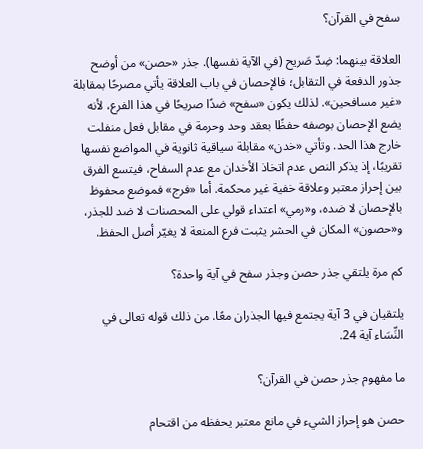سفح في القرآن؟

العلاقة بينهما: ضِدّ صَريح (في الآية نفسها). جذر «حصن» من أوضح جذور الدفعة في التقابل؛ فالإحصان في باب العلاقة يأتي مصرحًا بمقابلة «غير مسافحين». لذلك يكون «سفح» ضدًا صريحًا في هذا الفرع، لأنه يضع الإحصان بوصفه حفظًا بعقد وحد وحرمة في مقابل فعل منفلت خارج هذا الحد. وتأتي «خدن» مقابلة سياقية ثانوية في المواضع نفسها تقريبًا، إذ يذكر النص عدم اتخاذ الأخدان مع عدم السفاح، فيتسع الفرق بين إحراز معتبر وعلاقة خفية غير محكمة. أما «فرج» فموضع محفوظ بالإحصان لا ضده، و«رمي» اعتداء قولي على المحصنات لا ضد للجذر، و«حصون» المكان في الحشر يثبت فرع المنعة لا يغيّر أصل الحفظ.

كم مرة يلتقي جذر حصن وجذر سفح في آية واحدة؟

يلتقيان في 3 آية يجتمع فيها الجذران معًا. من ذلك قوله تعالى في النِّسَاء آية 24.

ما مفهوم جذر حصن في القرآن؟

حصن هو إحراز الشيء في مانع معتبر يحفظه من اقتحام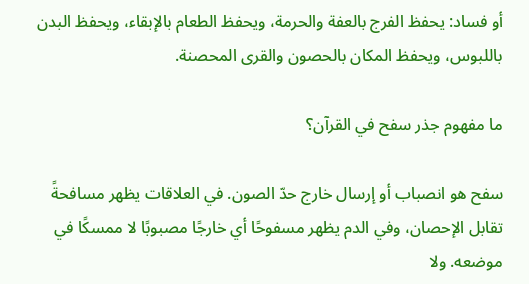أو فساد: يحفظ الفرج بالعفة والحرمة، ويحفظ الطعام بالإبقاء، ويحفظ البدن باللبوس، ويحفظ المكان بالحصون والقرى المحصنة.

ما مفهوم جذر سفح في القرآن؟

سفح هو انصباب أو إرسال خارج حدّ الصون. في العلاقات يظهر مسافحةً تقابل الإحصان، وفي الدم يظهر مسفوحًا أي خارجًا مصبوبًا لا ممسكًا في موضعه. ولا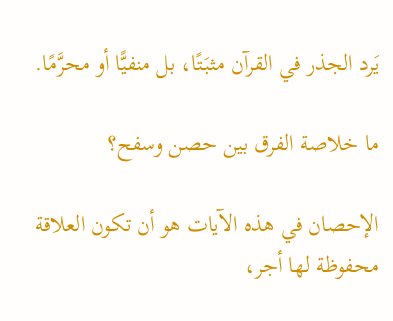يَرد الجذر في القرآن مثبَتًا، بل منفيًّا أو محرَّمًا.

ما خلاصة الفرق بين حصن وسفح؟

الإحصان في هذه الآيات هو أن تكون العلاقة محفوظة لها أجر،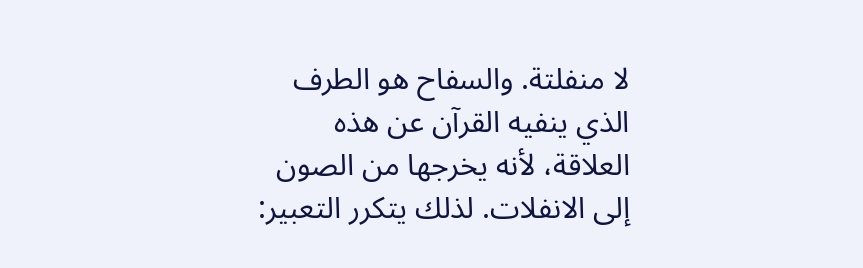لا منفلتة. والسفاح هو الطرف الذي ينفيه القرآن عن هذه العلاقة، لأنه يخرجها من الصون إلى الانفلات. لذلك يتكرر التعبير: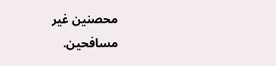محصنين غير مسافحين.